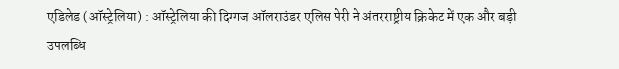एडिलेड (ऑस्ट्रेलिया) : ऑस्ट्रेलिया की दिग्गज ऑलराउंडर एलिस पेरी ने अंतरराष्ट्रीय क्रिकेट में एक और बड़ी उपलब्धि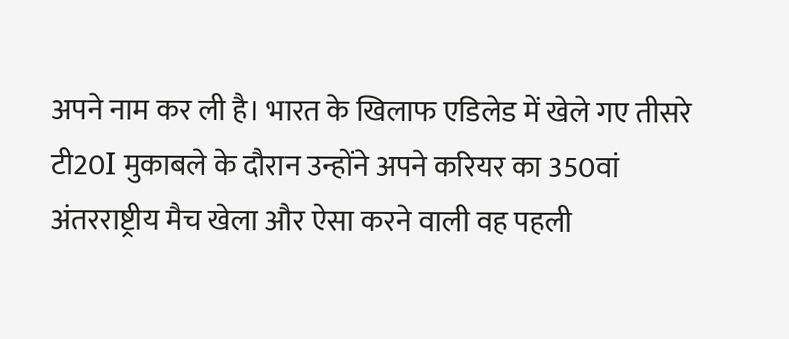अपने नाम कर ली है। भारत के खिलाफ एडिलेड में खेले गए तीसरे टी20I मुकाबले के दौरान उन्होंने अपने करियर का 350वां अंतरराष्ट्रीय मैच खेला और ऐसा करने वाली वह पहली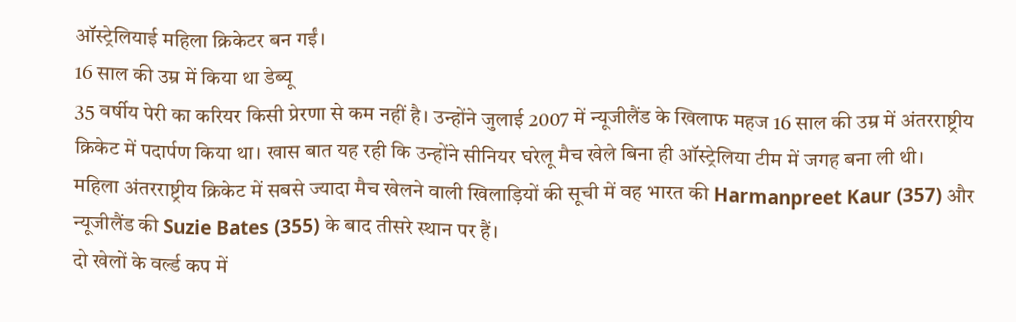ऑस्ट्रेलियाई महिला क्रिकेटर बन गईं।
16 साल की उम्र में किया था डेब्यू
35 वर्षीय पेरी का करियर किसी प्रेरणा से कम नहीं है। उन्होंने जुलाई 2007 में न्यूजीलैंड के खिलाफ महज 16 साल की उम्र में अंतरराष्ट्रीय क्रिकेट में पदार्पण किया था। खास बात यह रही कि उन्होंने सीनियर घरेलू मैच खेले बिना ही ऑस्ट्रेलिया टीम में जगह बना ली थी।
महिला अंतरराष्ट्रीय क्रिकेट में सबसे ज्यादा मैच खेलने वाली खिलाड़ियों की सूची में वह भारत की Harmanpreet Kaur (357) और न्यूजीलैंड की Suzie Bates (355) के बाद तीसरे स्थान पर हैं।
दो खेलों के वर्ल्ड कप में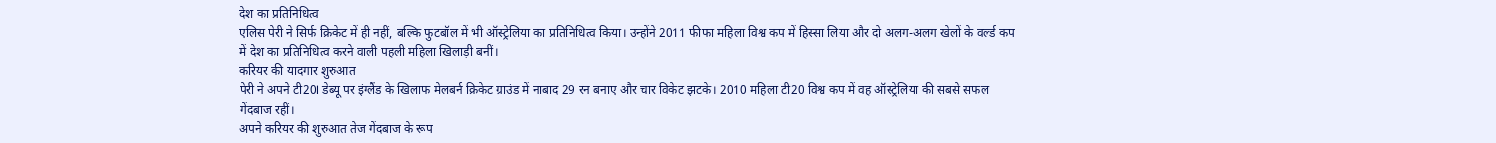देश का प्रतिनिधित्व
एलिस पेरी ने सिर्फ क्रिकेट में ही नहीं, बल्कि फुटबॉल में भी ऑस्ट्रेलिया का प्रतिनिधित्व किया। उन्होंने 2011 फीफा महिला विश्व कप में हिस्सा लिया और दो अलग-अलग खेलों के वर्ल्ड कप में देश का प्रतिनिधित्व करने वाली पहली महिला खिलाड़ी बनीं।
करियर की यादगार शुरुआत
पेरी ने अपने टी20I डेब्यू पर इंग्लैंड के खिलाफ मेलबर्न क्रिकेट ग्राउंड में नाबाद 29 रन बनाए और चार विकेट झटके। 2010 महिला टी20 विश्व कप में वह ऑस्ट्रेलिया की सबसे सफल गेंदबाज रहीं।
अपने करियर की शुरुआत तेज गेंदबाज के रूप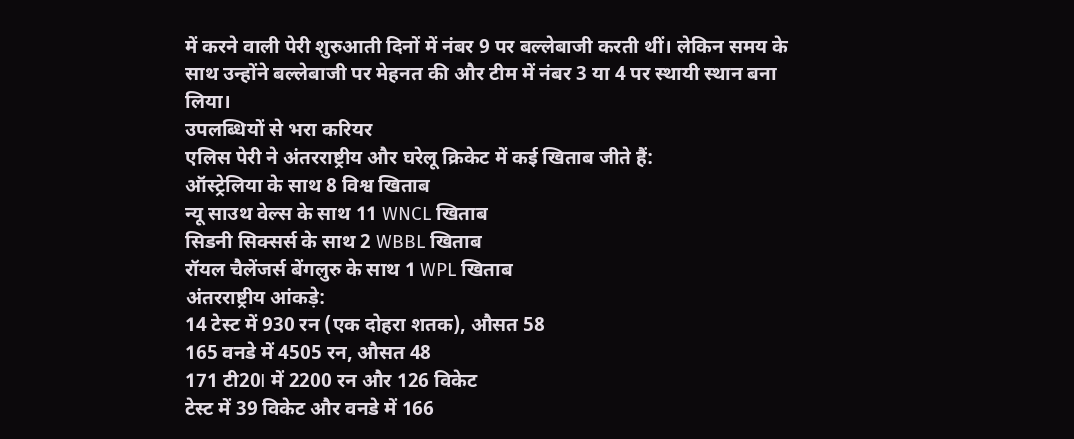में करने वाली पेरी शुरुआती दिनों में नंबर 9 पर बल्लेबाजी करती थीं। लेकिन समय के साथ उन्होंने बल्लेबाजी पर मेहनत की और टीम में नंबर 3 या 4 पर स्थायी स्थान बना लिया।
उपलब्धियों से भरा करियर
एलिस पेरी ने अंतरराष्ट्रीय और घरेलू क्रिकेट में कई खिताब जीते हैं:
ऑस्ट्रेलिया के साथ 8 विश्व खिताब
न्यू साउथ वेल्स के साथ 11 WNCL खिताब
सिडनी सिक्सर्स के साथ 2 WBBL खिताब
रॉयल चैलेंजर्स बेंगलुरु के साथ 1 WPL खिताब
अंतरराष्ट्रीय आंकड़े:
14 टेस्ट में 930 रन (एक दोहरा शतक), औसत 58
165 वनडे में 4505 रन, औसत 48
171 टी20I में 2200 रन और 126 विकेट
टेस्ट में 39 विकेट और वनडे में 166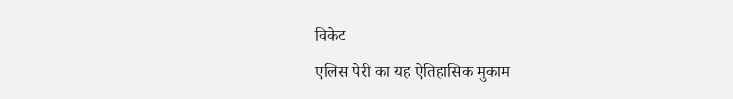विकेट
एलिस पेरी का यह ऐतिहासिक मुकाम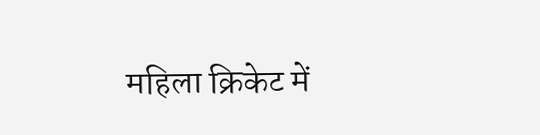महिला क्रिकेट में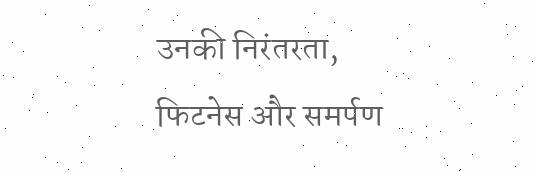उनकी निरंतरता, फिटनेस और समर्पण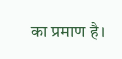का प्रमाण है।